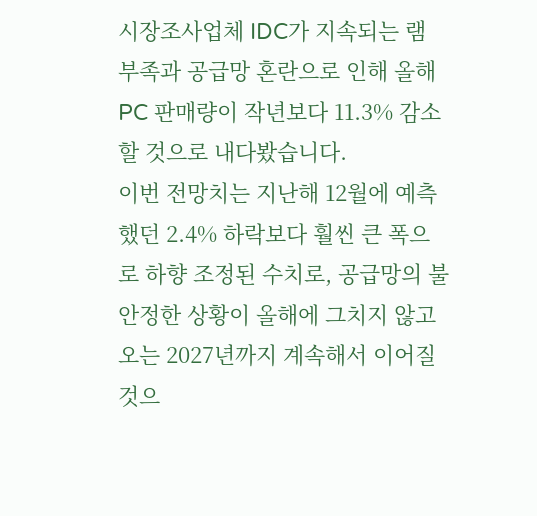시장조사업체 IDC가 지속되는 램 부족과 공급망 혼란으로 인해 올해 PC 판매량이 작년보다 11.3% 감소할 것으로 내다봤습니다.
이번 전망치는 지난해 12월에 예측했던 2.4% 하락보다 훨씬 큰 폭으로 하향 조정된 수치로, 공급망의 불안정한 상황이 올해에 그치지 않고 오는 2027년까지 계속해서 이어질 것으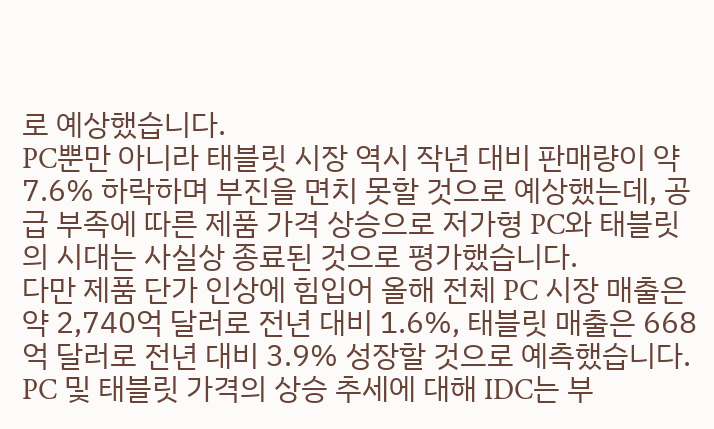로 예상했습니다.
PC뿐만 아니라 태블릿 시장 역시 작년 대비 판매량이 약 7.6% 하락하며 부진을 면치 못할 것으로 예상했는데, 공급 부족에 따른 제품 가격 상승으로 저가형 PC와 태블릿의 시대는 사실상 종료된 것으로 평가했습니다.
다만 제품 단가 인상에 힘입어 올해 전체 PC 시장 매출은 약 2,740억 달러로 전년 대비 1.6%, 태블릿 매출은 668억 달러로 전년 대비 3.9% 성장할 것으로 예측했습니다.
PC 및 태블릿 가격의 상승 추세에 대해 IDC는 부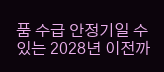품 수급 안정기일 수 있는 2028년 이전까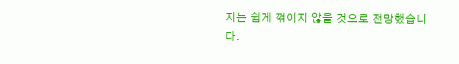지는 쉽게 꺾이지 않을 것으로 전망했습니다.